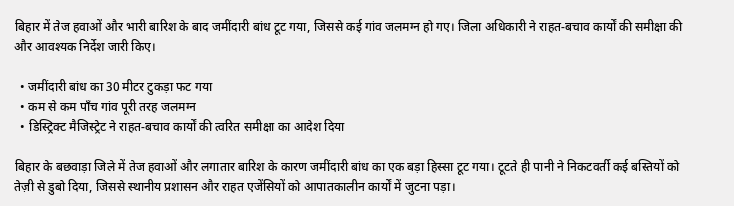बिहार में तेज हवाओं और भारी बारिश के बाद जमींदारी बांध टूट गया, जिससे कई गांव जलमग्न हो गए। जिला अधिकारी ने राहत‑बचाव कार्यों की समीक्षा की और आवश्यक निर्देश जारी किए।

  • जमींदारी बांध का 30 मीटर टुकड़ा फट गया
  • कम से कम पाँच गांव पूरी तरह जलमग्न
  • डिस्ट्रिक्ट मैजिस्ट्रेट ने राहत‑बचाव कार्यों की त्वरित समीक्षा का आदेश दिया

बिहार के बछवाड़ा जिले में तेज हवाओं और लगातार बारिश के कारण जमींदारी बांध का एक बड़ा हिस्सा टूट गया। टूटते ही पानी ने निकटवर्ती कई बस्तियों को तेज़ी से डुबो दिया, जिससे स्थानीय प्रशासन और राहत एजेंसियों को आपातकालीन कार्यों में जुटना पड़ा।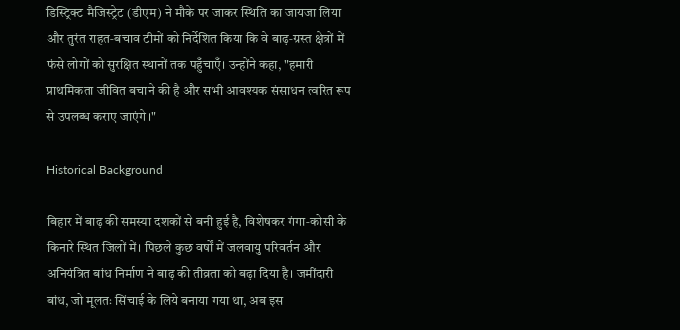डिस्ट्रिक्ट मैजिस्ट्रेट (डीएम) ने मौके पर जाकर स्थिति का जायजा लिया और तुरंत राहत‑बचाव टीमों को निर्देशित किया कि वे बाढ़‑ग्रस्त क्षेत्रों में फंसे लोगों को सुरक्षित स्थानों तक पहुँचाएँ। उन्होंने कहा, "हमारी प्राथमिकता जीवित बचाने की है और सभी आवश्यक संसाधन त्वरित रूप से उपलब्ध कराए जाएंगे।"

Historical Background

बिहार में बाढ़ की समस्या दशकों से बनी हुई है, विशेषकर गंगा‑कोसी के किनारे स्थित जिलों में। पिछले कुछ वर्षों में जलवायु परिवर्तन और अनियंत्रित बांध निर्माण ने बाढ़ की तीव्रता को बढ़ा दिया है। जमींदारी बांध, जो मूलतः सिंचाई के लिये बनाया गया था, अब इस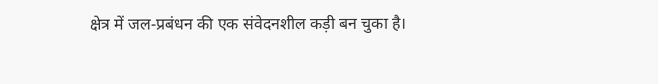क्षेत्र में जल‑प्रबंधन की एक संवेदनशील कड़ी बन चुका है।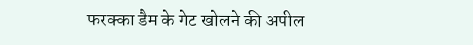फरक्का डैम के गेट खोलने की अपील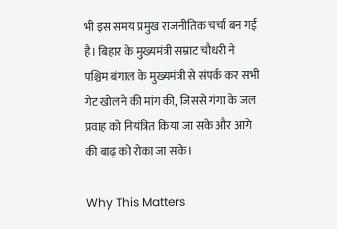भी इस समय प्रमुख राजनीतिक चर्चा बन गई है। बिहार के मुख्यमंत्री सम्राट चौधरी ने पश्चिम बंगाल के मुख्यमंत्री से संपर्क कर सभी गेट खोलने की मांग की, जिससे गंगा के जल प्रवाह को नियंत्रित किया जा सके और आगे की बाढ़ को रोका जा सके।

Why This Matters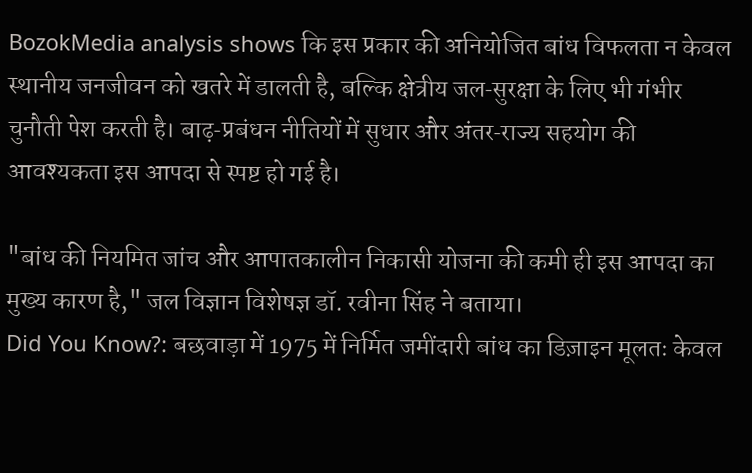BozokMedia analysis shows कि इस प्रकार की अनियोजित बांध विफलता न केवल स्थानीय जनजीवन को खतरे में डालती है, बल्कि क्षेत्रीय जल‑सुरक्षा के लिए भी गंभीर चुनौती पेश करती है। बाढ़‑प्रबंधन नीतियों में सुधार और अंतर‑राज्य सहयोग की आवश्यकता इस आपदा से स्पष्ट हो गई है।

"बांध की नियमित जांच और आपातकालीन निकासी योजना की कमी ही इस आपदा का मुख्य कारण है," जल विज्ञान विशेषज्ञ डॉ. रवीना सिंह ने बताया।
Did You Know?: बछवाड़ा में 1975 में निर्मित जमींदारी बांध का डिज़ाइन मूलतः केवल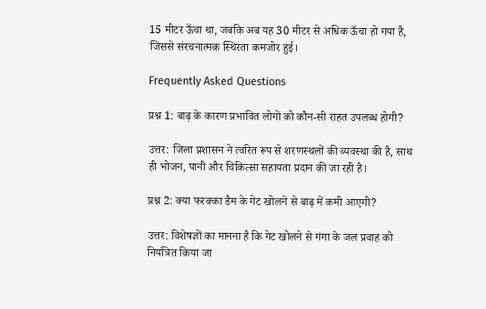15 मीटर ऊँचा था, जबकि अब यह 30 मीटर से अधिक ऊँचा हो गया है, जिससे संरचनात्मक स्थिरता कमजोर हुई।

Frequently Asked Questions

प्रश्न 1: बाढ़ के कारण प्रभावित लोगों को कौन‑सी राहत उपलब्ध होगी?

उत्तर: जिला प्रशासन ने त्वरित रूप से शरणस्थलों की व्यवस्था की है, साथ ही भोजन, पानी और चिकित्सा सहायता प्रदान की जा रही है।

प्रश्न 2: क्या फरक्का डैम के गेट खोलने से बाढ़ में कमी आएगी?

उत्तर: विशेषज्ञों का मानना है कि गेट खोलने से गंगा के जल प्रवाह को नियंत्रित किया जा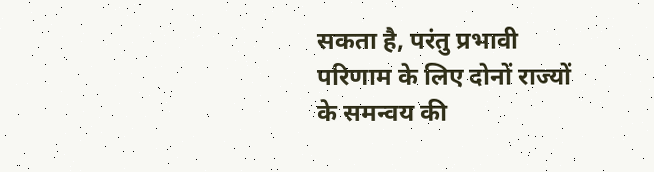सकता है, परंतु प्रभावी परिणाम के लिए दोनों राज्यों के समन्वय की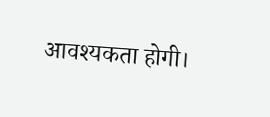आवश्यकता होगी।